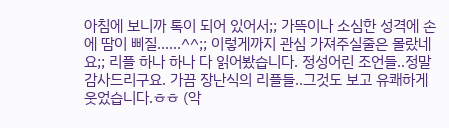아침에 보니까 톡이 되어 있어서;; 가뜩이나 소심한 성격에 손에 땀이 삐질......^^;; 이렇게까지 관심 가져주실줄은 몰랐네요;; 리플 하나 하나 다 읽어봤습니다. 정성어린 조언들..정말 감사드리구요. 가끔 장난식의 리플들..그것도 보고 유쾌하게 웃었습니다.ㅎㅎ (악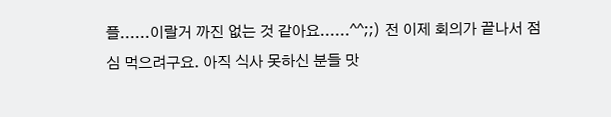플......이랄거 까진 없는 것 같아요......^^;;) 전 이제 회의가 끝나서 점심 먹으려구요. 아직 식사 못하신 분들 맛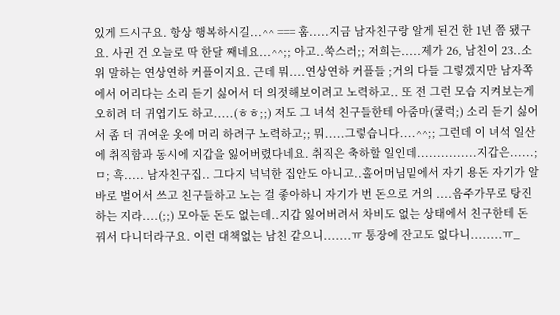있게 드시구요. 항상 행복하시길...^^ === 훔.....지금 남자친구랑 알게 된건 한 1년 쯤 됐구요. 사귄 건 오늘로 딱 한달 째네요...^^;; 아고..쑥스러;; 저희는.....제가 26, 남친이 23..소위 말하는 연상연하 커플이지요. 근데 뭐....연상연하 커플들 ;거의 다들 그렇겠지만 남자쪽에서 어리다는 소리 듣기 싫어서 더 의젓해보이려고 노력하고.. 또 전 그런 모습 지켜보는게 오히려 더 귀엽기도 하고.....(ㅎㅎ;;) 저도 그 녀석 친구들한테 아줌마(쿨럭;) 소리 듣기 싫어서 좀 더 귀여운 옷에 머리 하려구 노력하고;; 뭐.....그렇습니다....^^;; 그런데 이 녀석 일산에 취직함과 동시에 지갑을 잃어버렸다네요. 취직은 축하할 일인데...............지갑은......;ㅁ; 흑..... 남자친구집.. 그다지 넉넉한 집안도 아니고..홀어머님밑에서 자기 용돈 자기가 알바로 벌어서 쓰고 친구들하고 노는 걸 좋아하니 자기가 번 돈으로 거의 ....음주가무로 탕진하는 지라....(;;) 모아둔 돈도 없는데..지갑 잃어버려서 차비도 없는 상태에서 친구한테 돈 꿔서 다니더라구요. 이런 대책없는 남친 같으니.......ㅠ 통장에 잔고도 없다니........ㅠ_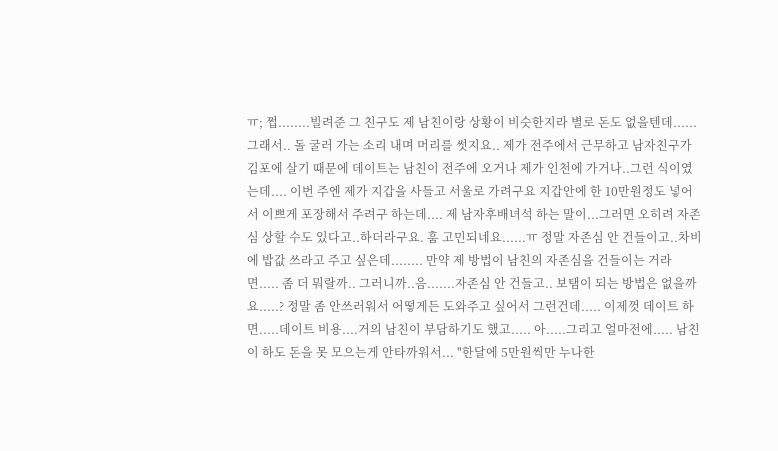ㅠ; 쩝........빌려준 그 친구도 제 남친이랑 상황이 비슷한지라 별로 돈도 없을텐데...... 그래서.. 돌 굴러 가는 소리 내며 머리를 썻지요.. 제가 전주에서 근무하고 남자친구가 김포에 살기 때문에 데이트는 남친이 전주에 오거나 제가 인천에 가거나..그런 식이였는데.... 이번 주엔 제가 지갑을 사들고 서울로 가려구요 지갑안에 한 10만원정도 넣어서 이쁘게 포장해서 주려구 하는데.... 제 남자후배녀석 하는 말이...그러면 오히려 자존심 상할 수도 있다고..하더라구요. 훔 고민되네요......ㅠ 정말 자존심 안 건들이고..차비에 밥값 쓰라고 주고 싶은데........ 만약 제 방법이 남친의 자존심을 건들이는 거라면..... 좀 더 뭐랄까.. 그러니까..음.......자존심 안 건들고.. 보탬이 되는 방법은 없을까요.....? 정말 좀 안쓰러워서 어떻게든 도와주고 싶어서 그런건데..... 이제껏 데이트 하면.....데이트 비용....거의 남친이 부담하기도 했고..... 아.....그리고 얼마전에..... 남친이 하도 돈을 못 모으는게 안타까워서... "한달에 5만원씩만 누나한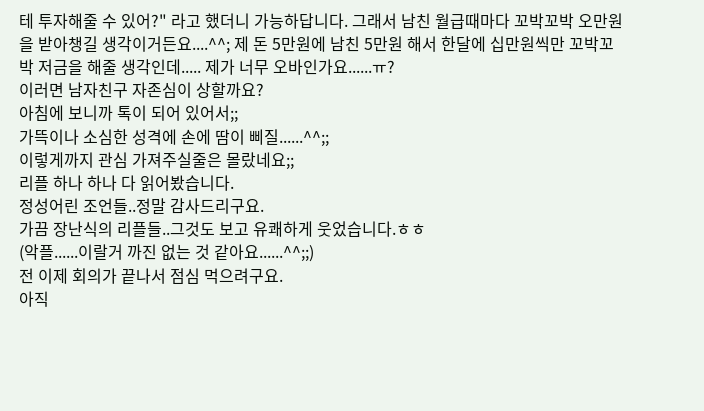테 투자해줄 수 있어?" 라고 했더니 가능하답니다. 그래서 남친 월급때마다 꼬박꼬박 오만원을 받아챙길 생각이거든요....^^; 제 돈 5만원에 남친 5만원 해서 한달에 십만원씩만 꼬박꼬박 저금을 해줄 생각인데..... 제가 너무 오바인가요......ㅠ?
이러면 남자친구 자존심이 상할까요?
아침에 보니까 톡이 되어 있어서;;
가뜩이나 소심한 성격에 손에 땀이 삐질......^^;;
이렇게까지 관심 가져주실줄은 몰랐네요;;
리플 하나 하나 다 읽어봤습니다.
정성어린 조언들..정말 감사드리구요.
가끔 장난식의 리플들..그것도 보고 유쾌하게 웃었습니다.ㅎㅎ
(악플......이랄거 까진 없는 것 같아요......^^;;)
전 이제 회의가 끝나서 점심 먹으려구요.
아직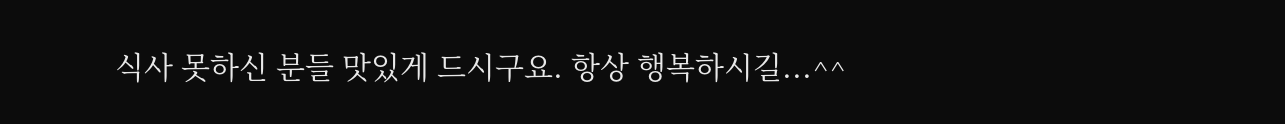식사 못하신 분들 맛있게 드시구요. 항상 행복하시길...^^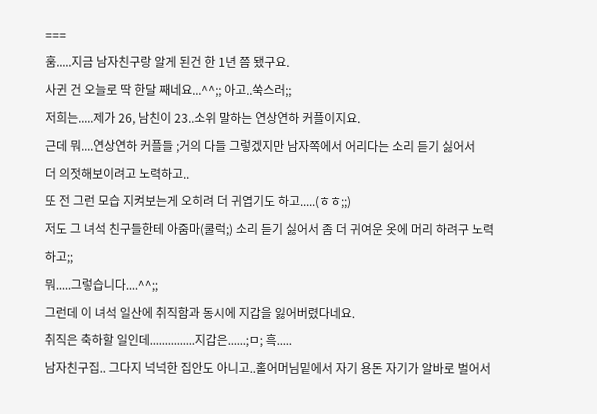===
훔.....지금 남자친구랑 알게 된건 한 1년 쯤 됐구요.
사귄 건 오늘로 딱 한달 째네요...^^;; 아고..쑥스러;;
저희는.....제가 26, 남친이 23..소위 말하는 연상연하 커플이지요.
근데 뭐....연상연하 커플들 ;거의 다들 그렇겠지만 남자쪽에서 어리다는 소리 듣기 싫어서
더 의젓해보이려고 노력하고..
또 전 그런 모습 지켜보는게 오히려 더 귀엽기도 하고.....(ㅎㅎ;;)
저도 그 녀석 친구들한테 아줌마(쿨럭;) 소리 듣기 싫어서 좀 더 귀여운 옷에 머리 하려구 노력하고;;
뭐.....그렇습니다....^^;;
그런데 이 녀석 일산에 취직함과 동시에 지갑을 잃어버렸다네요.
취직은 축하할 일인데...............지갑은......;ㅁ; 흑.....
남자친구집.. 그다지 넉넉한 집안도 아니고..홀어머님밑에서 자기 용돈 자기가 알바로 벌어서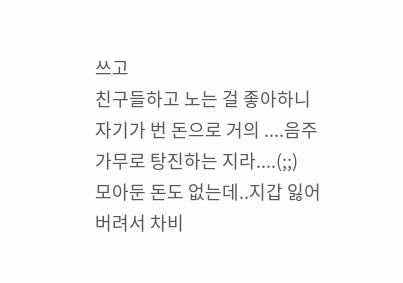쓰고
친구들하고 노는 걸 좋아하니 자기가 번 돈으로 거의 ....음주가무로 탕진하는 지라....(;;)
모아둔 돈도 없는데..지갑 잃어버려서 차비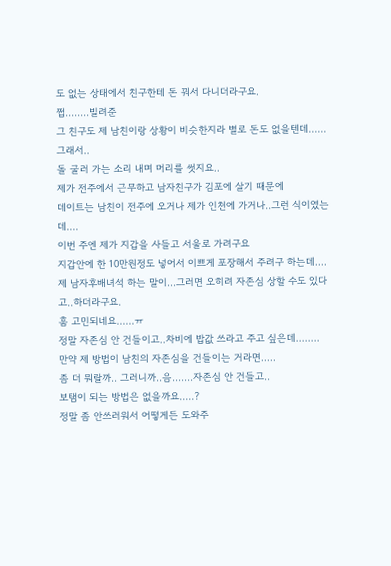도 없는 상태에서 친구한테 돈 꿔서 다니더라구요.
쩝........빌려준
그 친구도 제 남친이랑 상황이 비슷한지라 별로 돈도 없을텐데......
그래서..
돌 굴러 가는 소리 내며 머리를 썻지요..
제가 전주에서 근무하고 남자친구가 김포에 살기 때문에
데이트는 남친이 전주에 오거나 제가 인천에 가거나..그런 식이였는데....
이번 주엔 제가 지갑을 사들고 서울로 가려구요
지갑안에 한 10만원정도 넣어서 이쁘게 포장해서 주려구 하는데....
제 남자후배녀석 하는 말이...그러면 오히려 자존심 상할 수도 있다고..하더라구요.
훔 고민되네요......ㅠ
정말 자존심 안 건들이고..차비에 밥값 쓰라고 주고 싶은데........
만약 제 방법이 남친의 자존심을 건들이는 거라면.....
좀 더 뭐랄까.. 그러니까..음.......자존심 안 건들고..
보탬이 되는 방법은 없을까요.....?
정말 좀 안쓰러워서 어떻게든 도와주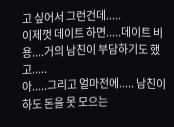고 싶어서 그런건데.....
이제껏 데이트 하면.....데이트 비용....거의 남친이 부담하기도 했고.....
아.....그리고 얼마전에..... 남친이 하도 돈을 못 모으는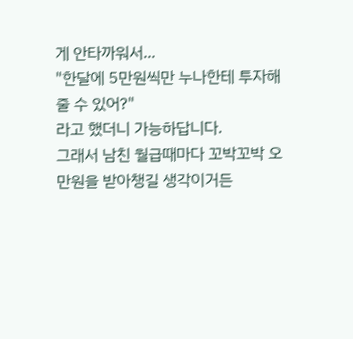게 안타까워서...
"한달에 5만원씩만 누나한테 투자해줄 수 있어?"
라고 했더니 가능하답니다.
그래서 남친 월급때마다 꼬박꼬박 오만원을 받아챙길 생각이거든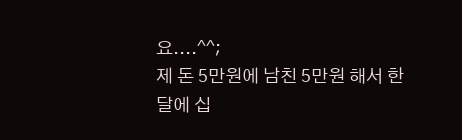요....^^;
제 돈 5만원에 남친 5만원 해서 한달에 십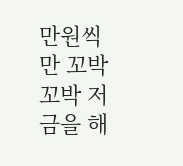만원씩만 꼬박꼬박 저금을 해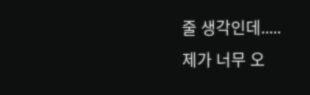줄 생각인데.....
제가 너무 오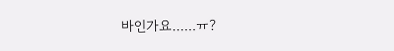바인가요......ㅠ?